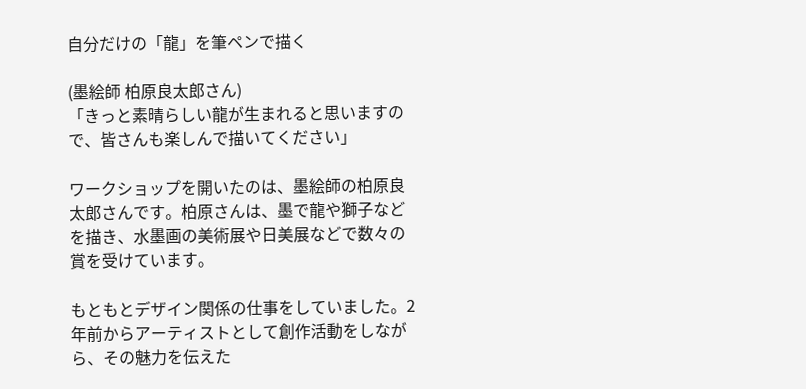自分だけの「龍」を筆ペンで描く

(墨絵師 柏原良太郎さん)
「きっと素晴らしい龍が生まれると思いますので、皆さんも楽しんで描いてください」

ワークショップを開いたのは、墨絵師の柏原良太郎さんです。柏原さんは、墨で龍や獅子などを描き、水墨画の美術展や日美展などで数々の賞を受けています。

もともとデザイン関係の仕事をしていました。2年前からアーティストとして創作活動をしながら、その魅力を伝えた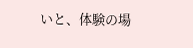いと、体験の場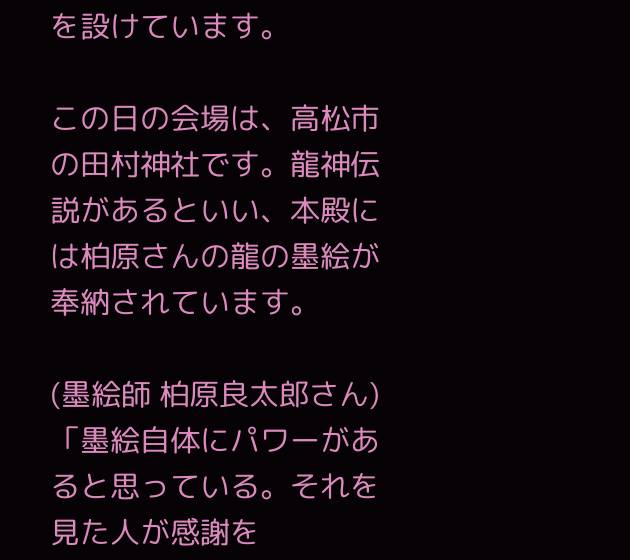を設けています。

この日の会場は、高松市の田村神社です。龍神伝説があるといい、本殿には柏原さんの龍の墨絵が奉納されています。

(墨絵師 柏原良太郎さん)
「墨絵自体にパワーがあると思っている。それを見た人が感謝を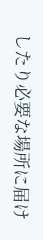したり必要な場所に届け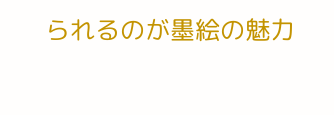られるのが墨絵の魅力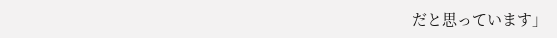だと思っています」